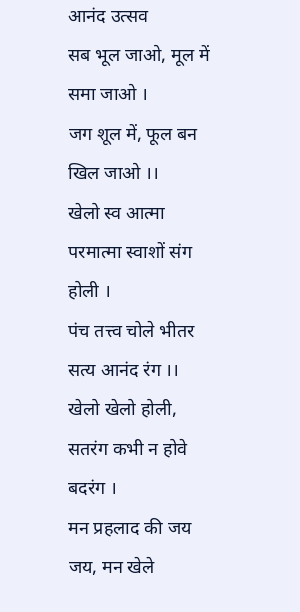आनंद उत्सव
सब भूल जाओ, मूल में समा जाओ ।
जग शूल में, फूल बन खिल जाओ ।।
खेलो स्व आत्मा परमात्मा स्वाशों संग होली ।
पंच तत्त्व चोले भीतर सत्य आनंद रंग ।।
खेलो खेलो होली, सतरंग कभी न होवे बदरंग ।
मन प्रहलाद की जय जय, मन खेले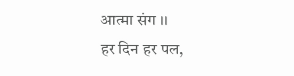आत्मा संग ।।
हर दिन हर पल,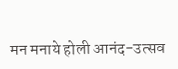मन मनाये होली आनंद-उत्सव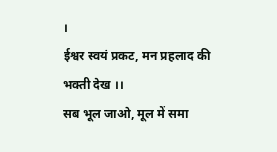।
ईश्वर स्वयं प्रकट, मन प्रहलाद की भक्ती देख ।।
सब भूल जाओ, मूल में समा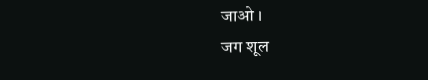जाओ ।
जग शूल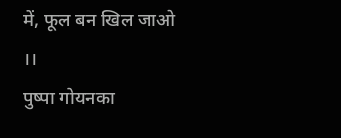में, फूल बन खिल जाओ ।।
पुष्पा गोयनका